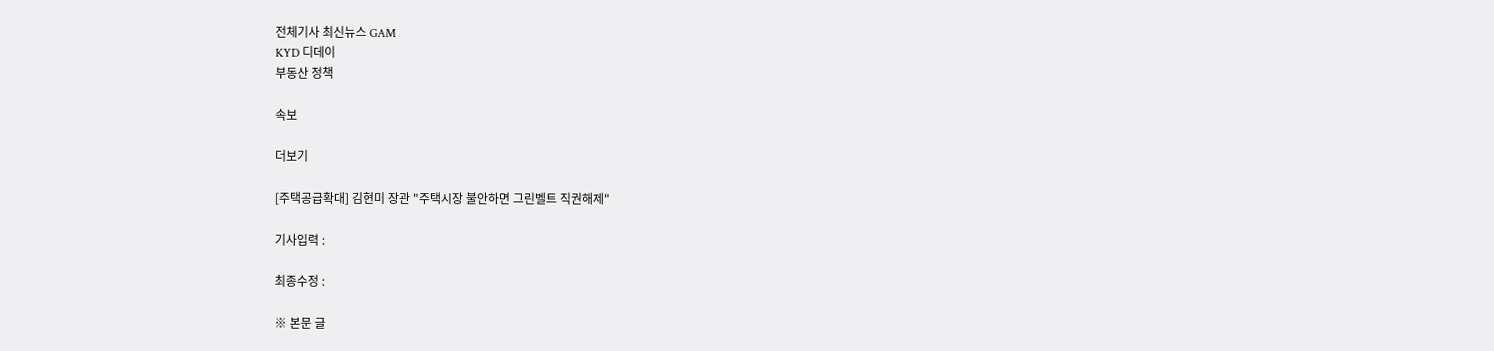전체기사 최신뉴스 GAM
KYD 디데이
부동산 정책

속보

더보기

[주택공급확대] 김현미 장관 "주택시장 불안하면 그린벨트 직권해제"

기사입력 :

최종수정 :

※ 본문 글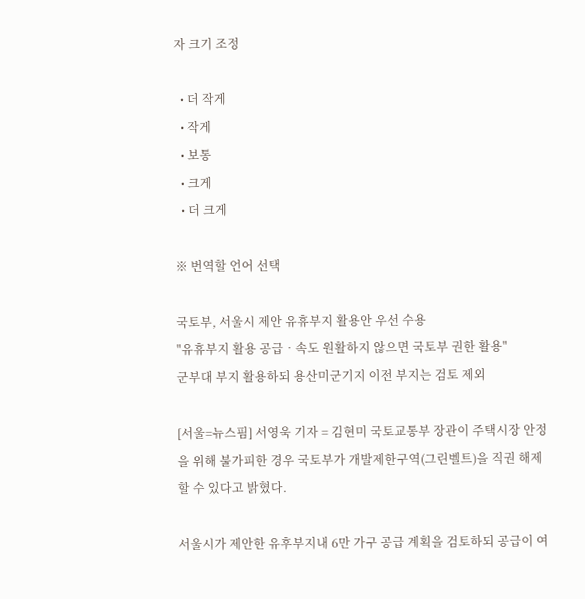자 크기 조정

  • 더 작게
  • 작게
  • 보통
  • 크게
  • 더 크게

※ 번역할 언어 선택

국토부, 서울시 제안 유휴부지 활용안 우선 수용
"유휴부지 활용 공급‧속도 원활하지 않으면 국토부 권한 활용"
군부대 부지 활용하되 용산미군기지 이전 부지는 검토 제외

[서울=뉴스핌] 서영욱 기자 = 김현미 국토교통부 장관이 주택시장 안정을 위해 불가피한 경우 국토부가 개발제한구역(그린벨트)을 직권 해제할 수 있다고 밝혔다.

서울시가 제안한 유후부지내 6만 가구 공급 계획을 검토하되 공급이 여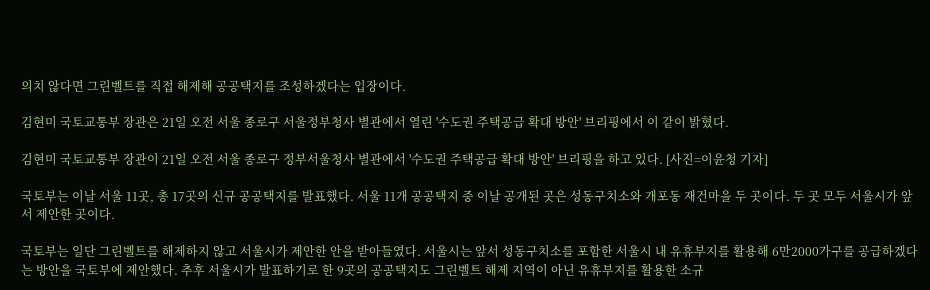의치 않다면 그린벨트를 직접 해제해 공공택지를 조성하겠다는 입장이다.

김현미 국토교통부 장관은 21일 오전 서울 종로구 서울정부청사 별관에서 열린 '수도권 주택공급 확대 방안' 브리핑에서 이 같이 밝혔다.

김현미 국토교통부 장관이 21일 오전 서울 종로구 정부서울청사 별관에서 '수도권 주택공급 확대 방안' 브리핑을 하고 있다. [사진=이윤청 기자]

국토부는 이날 서울 11곳, 총 17곳의 신규 공공택지를 발표했다. 서울 11개 공공택지 중 이날 공개된 곳은 성동구치소와 개포동 재건마을 두 곳이다. 두 곳 모두 서울시가 앞서 제안한 곳이다.

국토부는 일단 그린벨트를 해제하지 않고 서울시가 제안한 안을 받아들였다. 서울시는 앞서 성동구치소를 포함한 서울시 내 유휴부지를 활용해 6만2000가구를 공급하겠다는 방안을 국토부에 제안했다. 추후 서울시가 발표하기로 한 9곳의 공공택지도 그린벨트 해제 지역이 아닌 유휴부지를 활용한 소규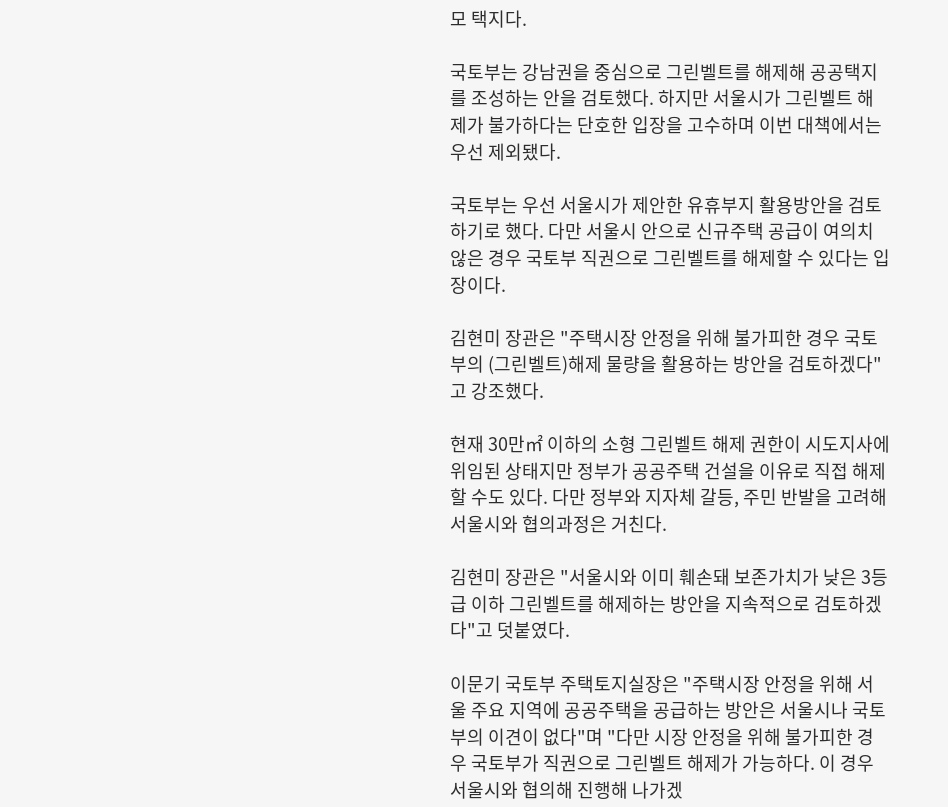모 택지다.

국토부는 강남권을 중심으로 그린벨트를 해제해 공공택지를 조성하는 안을 검토했다. 하지만 서울시가 그린벨트 해제가 불가하다는 단호한 입장을 고수하며 이번 대책에서는 우선 제외됐다.

국토부는 우선 서울시가 제안한 유휴부지 활용방안을 검토하기로 했다. 다만 서울시 안으로 신규주택 공급이 여의치 않은 경우 국토부 직권으로 그린벨트를 해제할 수 있다는 입장이다.

김현미 장관은 "주택시장 안정을 위해 불가피한 경우 국토부의 (그린벨트)해제 물량을 활용하는 방안을 검토하겠다"고 강조했다.

현재 30만㎡ 이하의 소형 그린벨트 해제 권한이 시도지사에 위임된 상태지만 정부가 공공주택 건설을 이유로 직접 해제할 수도 있다. 다만 정부와 지자체 갈등, 주민 반발을 고려해 서울시와 협의과정은 거친다.

김현미 장관은 "서울시와 이미 훼손돼 보존가치가 낮은 3등급 이하 그린벨트를 해제하는 방안을 지속적으로 검토하겠다"고 덧붙였다.

이문기 국토부 주택토지실장은 "주택시장 안정을 위해 서울 주요 지역에 공공주택을 공급하는 방안은 서울시나 국토부의 이견이 없다"며 "다만 시장 안정을 위해 불가피한 경우 국토부가 직권으로 그린벨트 해제가 가능하다. 이 경우 서울시와 협의해 진행해 나가겠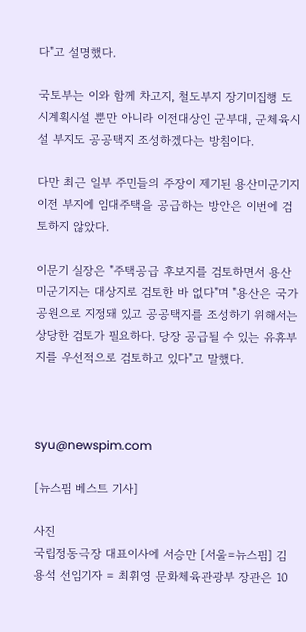다"고 설명했다.

국토부는 이와 함께 차고지, 철도부지 장기미집행 도시계획시설 뿐만 아니라 이전대상인 군부대, 군체육시설 부지도 공공택지 조성하겠다는 방침이다.

다만 최근 일부 주민들의 주장이 제기된 용산미군기지 이전 부지에 임대주택을 공급하는 방안은 이번에 검토하지 않았다.

이문기 실장은 "주택공급 후보지를 검토하면서 용산미군기지는 대상지로 검토한 바 없다"며 "용산은 국가공원으로 지정돼 있고 공공택지를 조성하기 위해서는 상당한 검토가 필요하다. 당장 공급될 수 있는 유휴부지를 우선적으로 검토하고 있다"고 말했다.



syu@newspim.com

[뉴스핌 베스트 기사]

사진
국립정동극장 대표이사에 서승만 [서울=뉴스핌] 김용석 선임기자 = 최휘영 문화체육관광부 장관은 10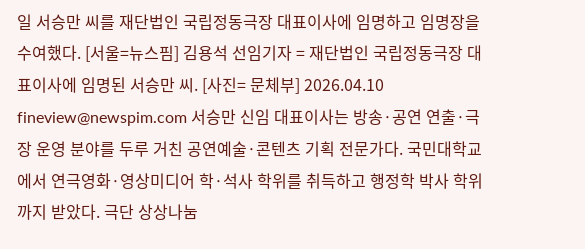일 서승만 씨를 재단법인 국립정동극장 대표이사에 임명하고 임명장을 수여했다. [서울=뉴스핌] 김용석 선임기자 = 재단법인 국립정동극장 대표이사에 임명된 서승만 씨. [사진= 문체부] 2026.04.10 fineview@newspim.com 서승만 신임 대표이사는 방송·공연 연출·극장 운영 분야를 두루 거친 공연예술·콘텐츠 기획 전문가다. 국민대학교에서 연극영화·영상미디어 학·석사 학위를 취득하고 행정학 박사 학위까지 받았다. 극단 상상나눔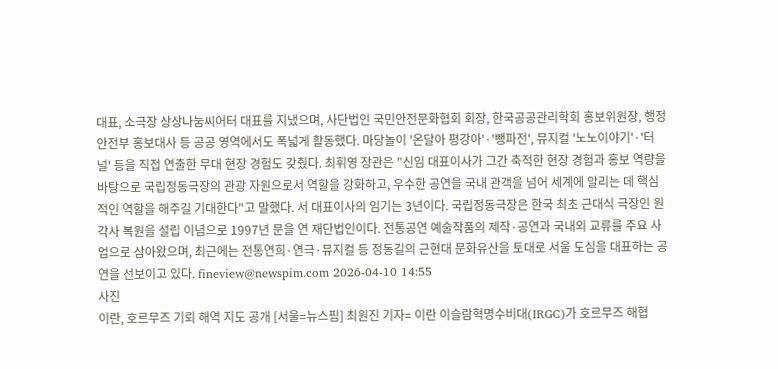대표, 소극장 상상나눔씨어터 대표를 지냈으며, 사단법인 국민안전문화협회 회장, 한국공공관리학회 홍보위원장, 행정안전부 홍보대사 등 공공 영역에서도 폭넓게 활동했다. 마당놀이 '온달아 평강아'·'뺑파전', 뮤지컬 '노노이야기'·'터널' 등을 직접 연출한 무대 현장 경험도 갖췄다. 최휘영 장관은 "신임 대표이사가 그간 축적한 현장 경험과 홍보 역량을 바탕으로 국립정동극장의 관광 자원으로서 역할을 강화하고, 우수한 공연을 국내 관객을 넘어 세계에 알리는 데 핵심적인 역할을 해주길 기대한다"고 말했다. 서 대표이사의 임기는 3년이다. 국립정동극장은 한국 최초 근대식 극장인 원각사 복원을 설립 이념으로 1997년 문을 연 재단법인이다. 전통공연 예술작품의 제작·공연과 국내외 교류를 주요 사업으로 삼아왔으며, 최근에는 전통연희·연극·뮤지컬 등 정동길의 근현대 문화유산을 토대로 서울 도심을 대표하는 공연을 선보이고 있다. fineview@newspim.com 2026-04-10 14:55
사진
이란, 호르무즈 기뢰 해역 지도 공개 [서울=뉴스핌] 최원진 기자= 이란 이슬람혁명수비대(IRGC)가 호르무즈 해협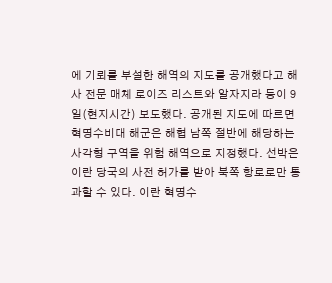에 기뢰를 부설한 해역의 지도를 공개했다고 해사 전문 매체 로이즈 리스트와 알자지라 등이 9일(현지시간) 보도했다. 공개된 지도에 따르면 혁명수비대 해군은 해협 남쪽 절반에 해당하는 사각형 구역을 위험 해역으로 지정했다. 선박은 이란 당국의 사전 허가를 받아 북쪽 항로로만 통과할 수 있다. 이란 혁명수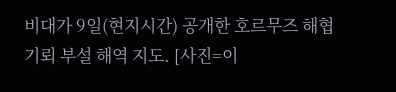비대가 9일(현지시간) 공개한 호르무즈 해협 기뢰 부설 해역 지도. [사진=이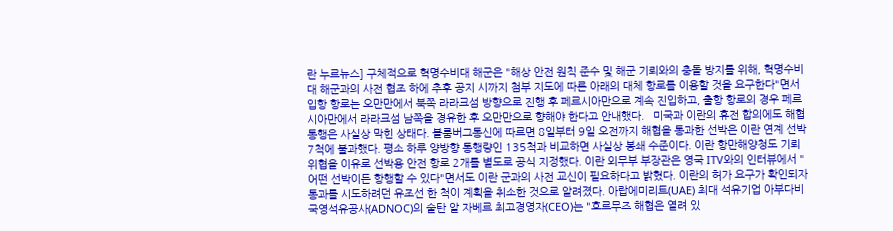란 누르뉴스] 구체적으로 혁명수비대 해군은 "해상 안전 원칙 준수 및 해군 기뢰와의 충돌 방지를 위해, 혁명수비대 해군과의 사전 협조 하에 추후 공지 시까지 첨부 지도에 따른 아래의 대체 항로를 이용할 것을 요구한다"면서 입항 항로는 오만만에서 북쪽 라라크섬 방향으로 진행 후 페르시아만으로 계속 진입하고, 출항 항로의 경우 페르시아만에서 라라크섬 남쪽을 경유한 후 오만만으로 향해야 한다고 안내했다.   미국과 이란의 휴전 합의에도 해협 통행은 사실상 막힌 상태다. 블룸버그통신에 따르면 8일부터 9일 오전까지 해협을 통과한 선박은 이란 연계 선박 7척에 불과했다. 평소 하루 양방향 통행량인 135척과 비교하면 사실상 봉쇄 수준이다. 이란 항만해양청도 기뢰 위협을 이유로 선박용 안전 항로 2개를 별도로 공식 지정했다. 이란 외무부 부장관은 영국 ITV와의 인터뷰에서 "어떤 선박이든 항행할 수 있다"면서도 이란 군과의 사전 교신이 필요하다고 밝혔다. 이란의 허가 요구가 확인되자 통과를 시도하려던 유조선 한 척이 계획을 취소한 것으로 알려졌다. 아랍에미리트(UAE) 최대 석유기업 아부다비국영석유공사(ADNOC)의 술탄 알 자베르 최고경영자(CEO)는 "호르무즈 해협은 열려 있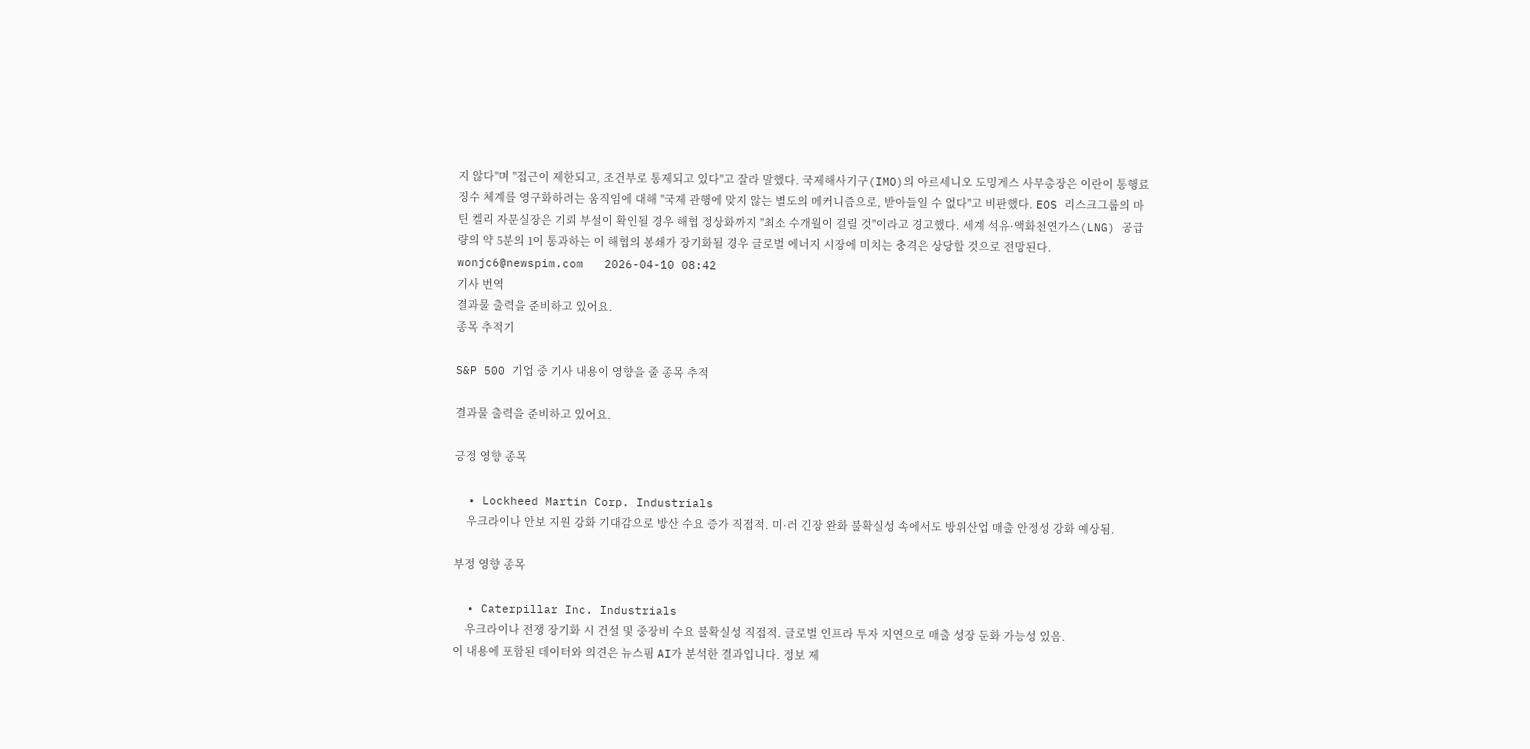지 않다"며 "접근이 제한되고, 조건부로 통제되고 있다"고 잘라 말했다. 국제해사기구(IMO)의 아르세니오 도밍게스 사무총장은 이란이 통행료 징수 체계를 영구화하려는 움직임에 대해 "국제 관행에 맞지 않는 별도의 메커니즘으로, 받아들일 수 없다"고 비판했다. EOS 리스크그룹의 마틴 켈리 자문실장은 기뢰 부설이 확인될 경우 해협 정상화까지 "최소 수개월이 걸릴 것"이라고 경고했다. 세계 석유·액화천연가스(LNG) 공급량의 약 5분의 1이 통과하는 이 해협의 봉쇄가 장기화될 경우 글로벌 에너지 시장에 미치는 충격은 상당할 것으로 전망된다. wonjc6@newspim.com   2026-04-10 08:42
기사 번역
결과물 출력을 준비하고 있어요.
종목 추적기

S&P 500 기업 중 기사 내용이 영향을 줄 종목 추적

결과물 출력을 준비하고 있어요.

긍정 영향 종목

  • Lockheed Martin Corp. Industrials
    우크라이나 안보 지원 강화 기대감으로 방산 수요 증가 직접적. 미·러 긴장 완화 불확실성 속에서도 방위산업 매출 안정성 강화 예상됨.

부정 영향 종목

  • Caterpillar Inc. Industrials
    우크라이나 전쟁 장기화 시 건설 및 중장비 수요 불확실성 직접적. 글로벌 인프라 투자 지연으로 매출 성장 둔화 가능성 있음.
이 내용에 포함된 데이터와 의견은 뉴스핌 AI가 분석한 결과입니다. 정보 제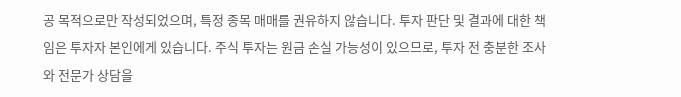공 목적으로만 작성되었으며, 특정 종목 매매를 권유하지 않습니다. 투자 판단 및 결과에 대한 책임은 투자자 본인에게 있습니다. 주식 투자는 원금 손실 가능성이 있으므로, 투자 전 충분한 조사와 전문가 상담을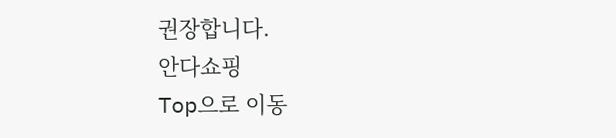권장합니다.
안다쇼핑
Top으로 이동